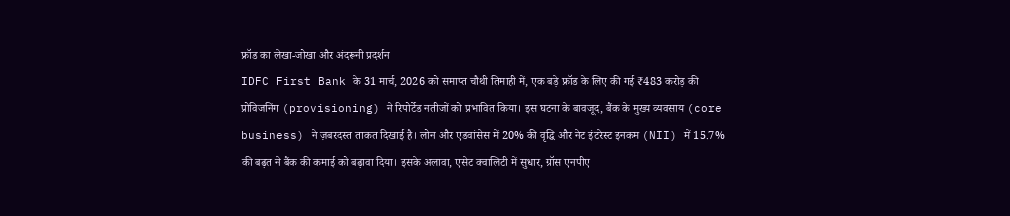फ्रॉड का लेखा-जोखा और अंदरूनी प्रदर्शन
IDFC First Bank के 31 मार्च, 2026 को समाप्त चौथी तिमाही में, एक बड़े फ्रॉड के लिए की गई ₹483 करोड़ की प्रोविजनिंग (provisioning) ने रिपोर्टेड नतीजों को प्रभावित किया। इस घटना के बावजूद, बैंक के मुख्य व्यवसाय (core business) ने ज़बरदस्त ताकत दिखाई है। लोन और एडवांसेस में 20% की वृद्धि और नेट इंटरेस्ट इनकम (NII) में 15.7% की बढ़त ने बैंक की कमाई को बढ़ावा दिया। इसके अलावा, एसेट क्वालिटी में सुधार, ग्रॉस एनपीए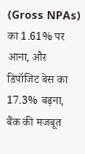(Gross NPAs) का 1.61% पर आना, और डिपॉजिट बेस का 17.3% बढ़ना, बैंक की मजबूत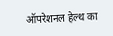ऑपरेशनल हेल्थ का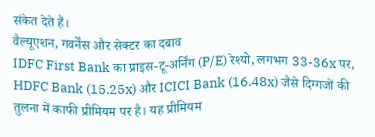संकेत देते हैं।
वैल्यूएशन, गवर्नेंस और सेक्टर का दबाव
IDFC First Bank का प्राइस-टू-अर्निंग (P/E) रेश्यो, लगभग 33-36x पर, HDFC Bank (15.25x) और ICICI Bank (16.48x) जैसे दिग्गजों की तुलना में काफी प्रीमियम पर है। यह प्रीमियम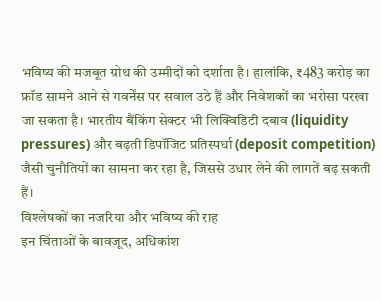भविष्य की मजबूत ग्रोथ की उम्मीदों को दर्शाता है। हालांकि, ₹483 करोड़ का फ्रॉड सामने आने से गवर्नेंस पर सवाल उठे हैं और निवेशकों का भरोसा परखा जा सकता है। भारतीय बैंकिंग सेक्टर भी लिक्विडिटी दबाव (liquidity pressures) और बढ़ती डिपॉजिट प्रतिस्पर्धा (deposit competition) जैसी चुनौतियों का सामना कर रहा है, जिससे उधार लेने की लागतें बढ़ सकती हैं।
विश्लेषकों का नजरिया और भविष्य की राह
इन चिंताओं के बावजूद, अधिकांश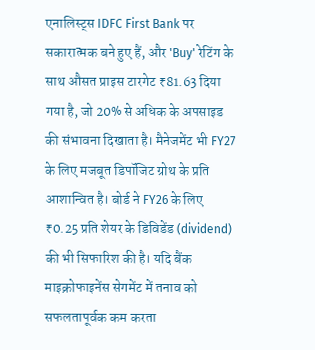एनालिस्ट्स IDFC First Bank पर सकारात्मक बने हुए हैं, और 'Buy' रेटिंग के साथ औसत प्राइस टारगेट ₹81.63 दिया गया है, जो 20% से अधिक के अपसाइड की संभावना दिखाता है। मैनेजमेंट भी FY27 के लिए मजबूत डिपॉजिट ग्रोथ के प्रति आशान्वित है। बोर्ड ने FY26 के लिए ₹0.25 प्रति शेयर के डिविडेंड (dividend) की भी सिफारिश की है। यदि बैंक माइक्रोफाइनेंस सेगमेंट में तनाव को सफलतापूर्वक कम करता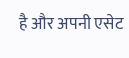है और अपनी एसेट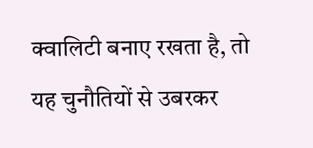क्वालिटी बनाए रखता है, तो यह चुनौतियों से उबरकर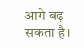आगे बढ़ सकता है।